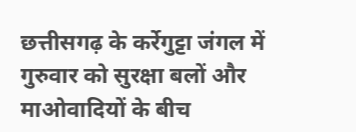छत्तीसगढ़ के कर्रेगुट्टा जंगल में गुरुवार को सुरक्षा बलों और माओवादियों के बीच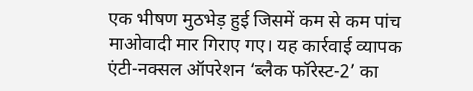एक भीषण मुठभेड़ हुई जिसमें कम से कम पांच माओवादी मार गिराए गए। यह कार्रवाई व्यापक एंटी-नक्सल ऑपरेशन ‘ब्लैक फॉरेस्ट-2’ का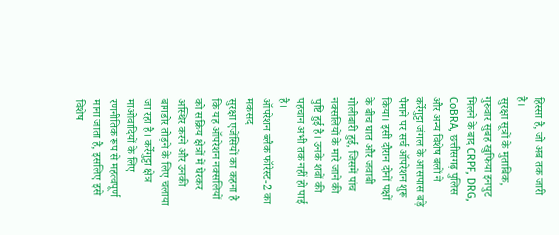हिस्सा है, जो अब तक जारी है।
सुरक्षा सूत्रों के मुताबिक, गुरुवार सुबह खुफिया इनपुट मिलने के बाद CRPF, DRG, CoBRA, छत्तीसगढ़ पुलिस और अन्य विशेष बलों ने कर्रेगुट्टा जंगल के आसपास बड़े पैमाने पर सर्च ऑपरेशन शुरू किया। इसी दौरान दोनों पक्षों के बीच घात और जवाबी गोलीबारी हुई, जिसमें पांच नक्सलियों के मारे जाने की पुष्टि हुई है। उनके शवों की पहचान अभी तक नहीं हो पाई है।
ऑपरेशन ब्लैक फॉरेस्ट-2 का मकसद
सुरक्षा एजेंसियों का कहना है कि यह ऑपरेशन नक्सलियों को सक्रिय क्षेत्रों में घेरकर अस्थिर करने और उनकी बागडोर तोड़ने के लिए चलाया जा रहा है। कर्रेगुट्टा क्षेत्र माओवादियों के लिए रणनीतिक रूप से महत्वपूर्ण माना जाता है, इसलिए इसे विशेष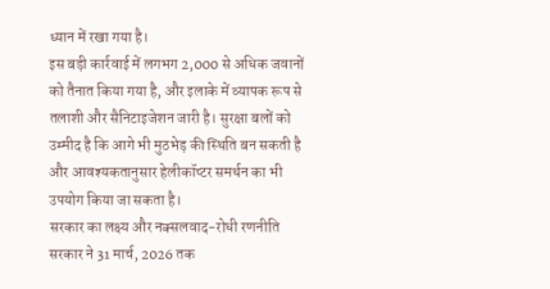ध्यान में रखा गया है।
इस बड़ी कार्रवाई में लगभग 2,000 से अधिक जवानों को तैनात किया गया है, और इलाके में व्यापक रूप से तलाशी और सैनिटाइजेशन जारी है। सुरक्षा बलों को उम्मीद है कि आगे भी मुठभेड़ की स्थिति बन सकती है और आवश्यकतानुसार हेलीकॉप्टर समर्थन का भी उपयोग किया जा सकता है।
सरकार का लक्ष्य और नक्सलवाद-रोधी रणनीति
सरकार ने 31 मार्च, 2026 तक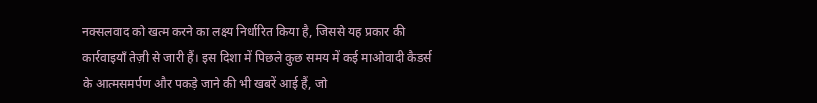नक्सलवाद को खत्म करने का लक्ष्य निर्धारित किया है, जिससे यह प्रकार की कार्रवाइयाँ तेज़ी से जारी हैं। इस दिशा में पिछले कुछ समय में कई माओवादी कैडर्स के आत्मसमर्पण और पकड़े जाने की भी खबरें आई हैं, जो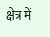क्षेत्र में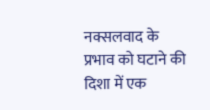नक्सलवाद के प्रभाव को घटाने की दिशा में एक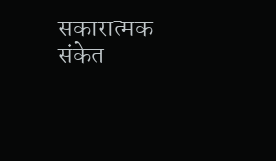सकारात्मक संकेत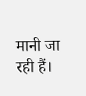मानी जा रही हैं।